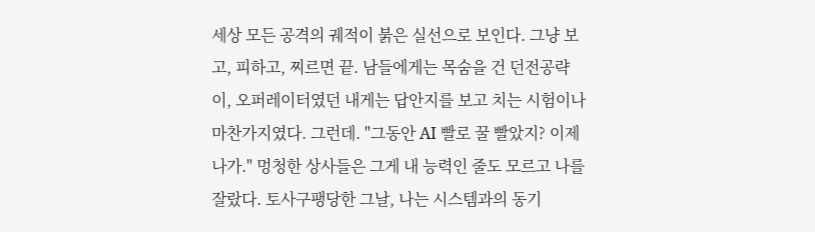세상 모든 공격의 궤적이 붉은 실선으로 보인다. 그냥 보고, 피하고, 찌르면 끝. 남들에게는 목숨을 건 던전공략이, 오퍼레이터였던 내게는 답안지를 보고 치는 시험이나 마찬가지였다. 그런데. "그동안 AI 빨로 꿀 빨았지? 이제 나가." 멍청한 상사들은 그게 내 능력인 줄도 모르고 나를 잘랐다. 토사구팽당한 그날, 나는 시스템과의 동기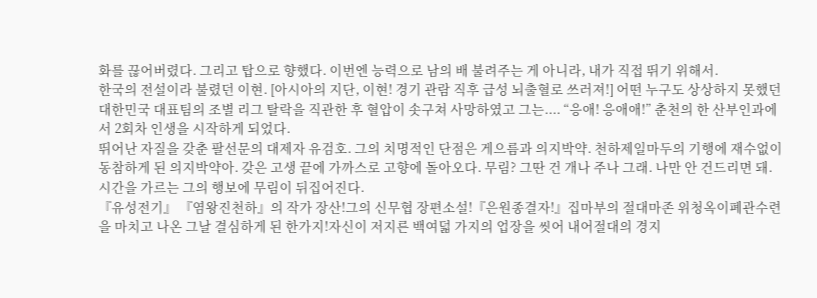화를 끊어버렸다. 그리고 탑으로 향했다. 이번엔 능력으로 남의 배 불려주는 게 아니라, 내가 직접 뛰기 위해서.
한국의 전설이라 불렸던 이현. [아시아의 지단, 이현! 경기 관람 직후 급성 뇌출혈로 쓰러져!] 어떤 누구도 상상하지 못했던 대한민국 대표팀의 조별 리그 탈락을 직관한 후 혈압이 솟구쳐 사망하였고 그는.... “응애! 응애애!” 춘천의 한 산부인과에서 2회차 인생을 시작하게 되었다.
뛰어난 자질을 갖춘 팔선문의 대제자 유검호. 그의 치명적인 단점은 게으름과 의지박약. 천하제일마두의 기행에 재수없이 동참하게 된 의지박약아. 갖은 고생 끝에 가까스로 고향에 돌아오다. 무림? 그딴 건 개나 주나 그래. 나만 안 건드리면 돼. 시간을 가르는 그의 행보에 무림이 뒤집어진다.
『유성전기』 『염왕진천하』의 작가 장산!그의 신무협 장편소설!『은원종결자!』집마부의 절대마존 위청옥이폐관수련을 마치고 나온 그날 결심하게 된 한가지!자신이 저지른 백여덟 가지의 업장을 씻어 내어절대의 경지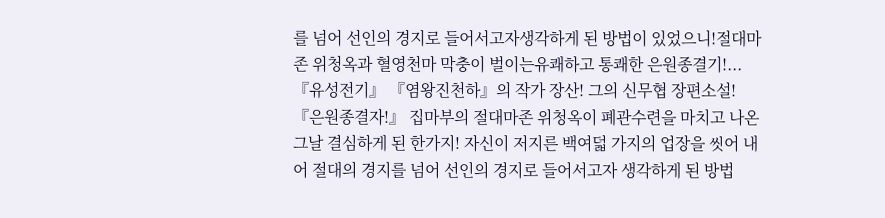를 넘어 선인의 경지로 들어서고자생각하게 된 방법이 있었으니!절대마존 위청옥과 혈영천마 막충이 벌이는유쾌하고 통쾌한 은원종결기!...
『유성전기』 『염왕진천하』의 작가 장산! 그의 신무협 장편소설! 『은원종결자!』 집마부의 절대마존 위청옥이 폐관수련을 마치고 나온 그날 결심하게 된 한가지! 자신이 저지른 백여덟 가지의 업장을 씻어 내어 절대의 경지를 넘어 선인의 경지로 들어서고자 생각하게 된 방법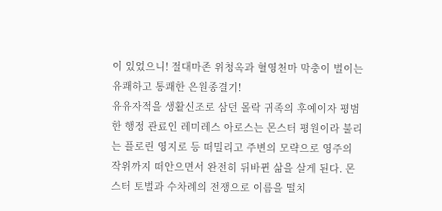이 있었으니! 절대마존 위청옥과 혈영천마 막충이 벌이는 유쾌하고 통쾌한 은원종결기!
유유자적을 생활신조로 삼던 몰락 귀족의 후예이자 평범한 행정 관료인 레미레스 아로스는 몬스터 평원이라 불리는 플로린 영지로 등 떠밀리고 주변의 모략으로 영주의 작위까지 떠안으면서 완전히 뒤바뀐 삶을 살게 된다. 몬스터 토벌과 수차례의 전쟁으로 이름을 떨치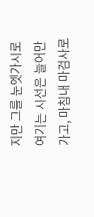지만 그를 눈엣가시로 여기는 시선은 늘어만 가고, 마침내 마검사로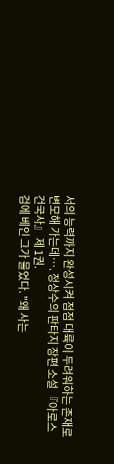서의 능력까지 완성시켜 점점 대륙이 두려워하는 존재로 변모해 가는데…. 정상수의 판타지 장편 소설 『아로스 건국사』 제 1권.
검에 베인 그가 물었다. "왜 사는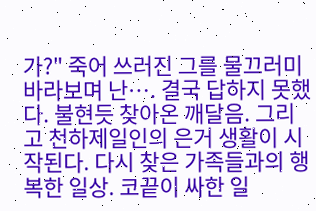가?" 죽어 쓰러진 그를 물끄러미 바라보며 난…. 결국 답하지 못했다. 불현듯 찾아온 깨달음. 그리고 천하제일인의 은거 생활이 시작된다. 다시 찾은 가족들과의 행복한 일상. 코끝이 싸한 일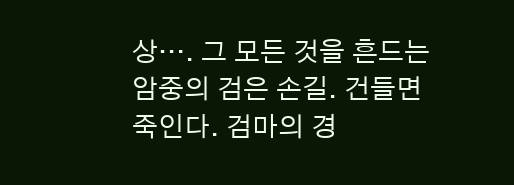상…. 그 모든 것을 흔드는 암중의 검은 손길. 건들면 죽인다. 검마의 경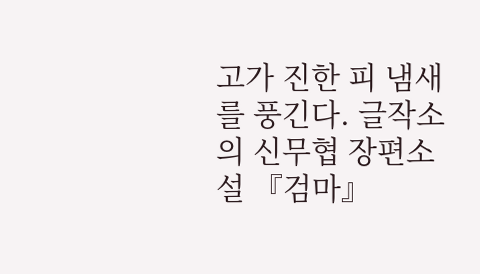고가 진한 피 냄새를 풍긴다. 글작소의 신무협 장편소설 『검마』